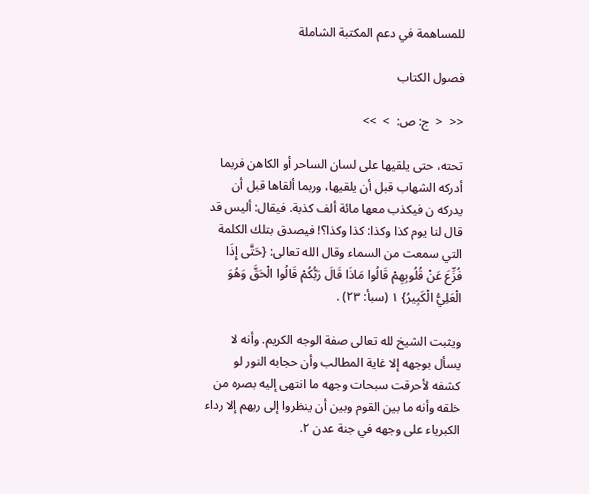للمساهمة في دعم المكتبة الشاملة

فصول الكتاب

<<  <  ج: ص:  >  >>

تحته، حتى يلقيها على لسان الساحر أو الكاهن فربما أدركه الشهاب قبل أن يلقيها، وربما ألقاها قبل أن يدركه ن فيكذب معها مائة ألف كذبة. فيقال: أليس قد قال لنا يوم كذا وكذا: كذا وكذا؟! فيصدق بتلك الكلمة التي سمعت من السماء وقال الله تعالى: {حَتَّى إِذَا فُزِّعَ عَنْ قُلُوبِهِمْ قَالُوا مَاذَا قَالَ رَبُّكُمْ قَالُوا الْحَقَّ وَهُوَ الْعَلِيُّ الْكَبِيرُ} ١ (سبأ: ٢٣) .

ويثبت الشيخ لله تعالى صفة الوجه الكريم. وأنه لا يسأل بوجهه إلا غاية المطالب وأن حجابه النور لو كشفه لأحرقت سبحات وجهه ما انتهى إليه بصره من خلقه وأنه ما بين القوم وبين أن ينظروا إلى ربهم إلا رداء الكبرياء على وجهه في جنة عدن ٢.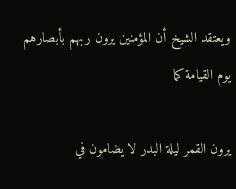ويعتقد الشيخ أن المؤمنين يرون ربهم بأبصارهم يوم القيامة كما

يرون القمر ليلة البدر لا يضامون في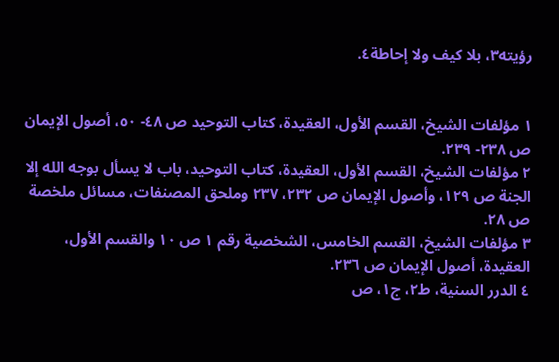رؤيته٣، بلا كيف ولا إحاطة٤.


١ مؤلفات الشيخ، القسم الأول، العقيدة، كتاب التوحيد ص ٤٨- ٥٠، أصول الإيمان ص ٢٣٨- ٢٣٩.
٢ مؤلفات الشيخ، القسم الأول، العقيدة، كتاب التوحيد، باب لا يسأل بوجه الله إلا الجنة ص ١٢٩، وأصول الإيمان ص ٢٣٢، ٢٣٧ وملحق المصنفات، مسائل ملخصة ص ٢٨.
٣ مؤلفات الشيخ، القسم الخامس، الشخصية رقم ١ ص ١٠ والقسم الأول، العقيدة، أصول الإيمان ص ٢٣٦.
٤ الدرر السنية، ط٢، ج١، ص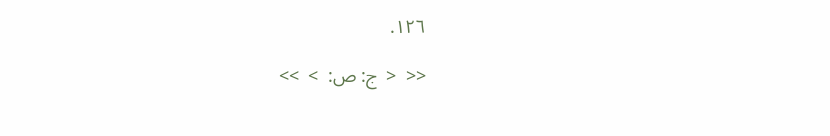١٢٦.

<<  <  ج: ص:  >  >>